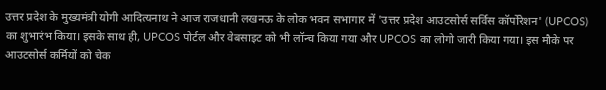उत्तर प्रदेश के मुख्यमंत्री योगी आदित्यनाथ ने आज राजधानी लखनऊ के लोक भवन सभागार में 'उत्तर प्रदेश आउटसोर्स सर्विस कॉर्पोरेशन' (UPCOS) का शुभारंभ किया। इसके साथ ही, UPCOS पोर्टल और वेबसाइट को भी लॉन्च किया गया और UPCOS का लोगो जारी किया गया। इस मौके पर आउटसोर्स कर्मियों को चेक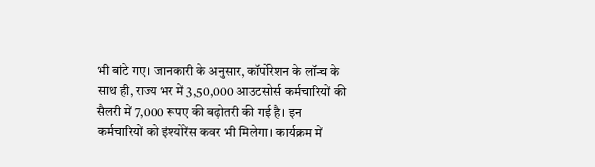भी बांटे गए। जानकारी के अनुसार, कॉर्पोरेशन के लॉन्च के साथ ही, राज्य भर में 3,50,000 आउटसोर्स कर्मचारियों की सैलरी में 7,000 रूपए की बढ़ोतरी की गई है। इन कर्मचारियों को इंश्योरेंस कवर भी मिलेगा। कार्यक्रम में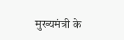मुख्यमंत्री के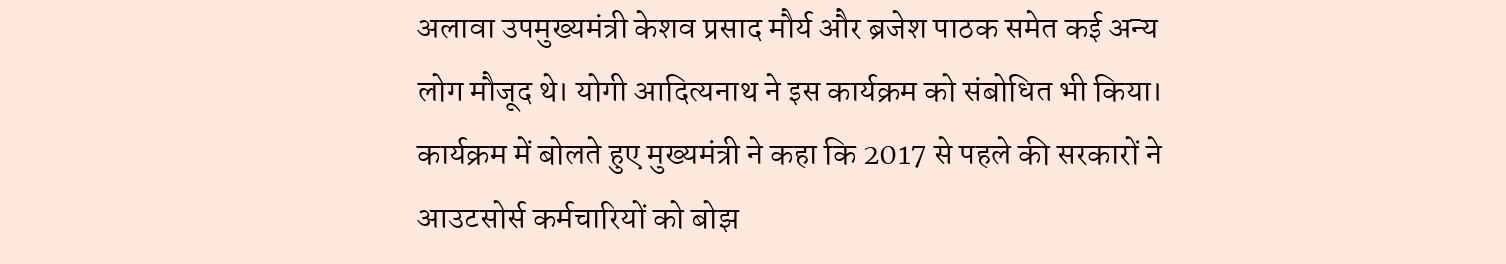अलावा उपमुख्यमंत्री केशव प्रसाद मौर्य और ब्रजेश पाठक समेत कई अन्य लोग मौजूद थे। योगी आदित्यनाथ ने इस कार्यक्रम को संबोधित भी किया।
कार्यक्रम में बोलते हुए मुख्यमंत्री ने कहा कि 2017 से पहले की सरकारों ने आउटसोर्स कर्मचारियों को बोझ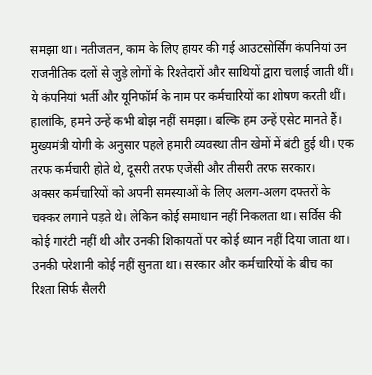समझा था। नतीजतन, काम के लिए हायर की गई आउटसोर्सिंग कंपनियां उन राजनीतिक दलों से जुड़े लोगों के रिश्तेदारों और साथियों द्वारा चलाई जाती थीं। ये कंपनियां भर्ती और यूनिफॉर्म के नाम पर कर्मचारियों का शोषण करती थीं। हालांकि, हमने उन्हें कभी बोझ नहीं समझा। बल्कि हम उन्हें एसेट मानते हैं। मुख्यमंत्री योगी के अनुसार पहले हमारी व्यवस्था तीन खेमों में बंटी हुई थी। एक तरफ कर्मचारी होते थे, दूसरी तरफ एजेंसी और तीसरी तरफ सरकार।
अक्सर कर्मचारियों को अपनी समस्याओं के लिए अलग-अलग दफ्तरों के चक्कर लगाने पड़ते थे। लेकिन कोई समाधान नहीं निकलता था। सर्विस की कोई गारंटी नहीं थी और उनकी शिकायतों पर कोई ध्यान नहीं दिया जाता था। उनकी परेशानी कोई नहीं सुनता था। सरकार और कर्मचारियों के बीच का रिश्ता सिर्फ सैलरी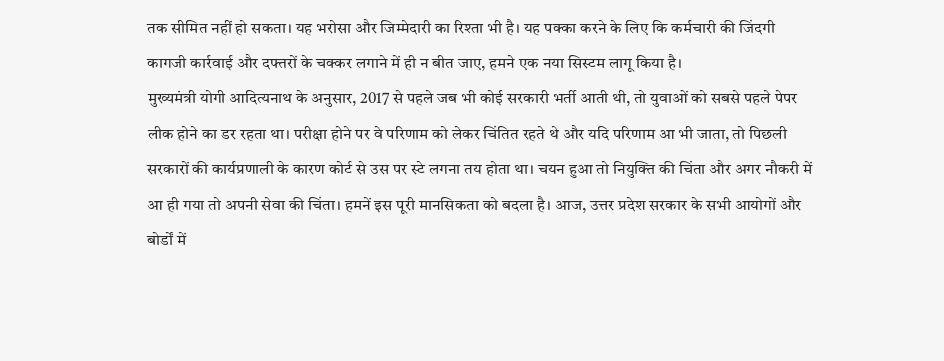तक सीमित नहीं हो सकता। यह भरोसा और जिम्मेदारी का रिश्ता भी है। यह पक्का करने के लिए कि कर्मचारी की जिंदगी कागजी कार्रवाई और दफ्तरों के चक्कर लगाने में ही न बीत जाए, हमने एक नया सिस्टम लागू किया है।
मुख्यमंत्री योगी आदित्यनाथ के अनुसार, 2017 से पहले जब भी कोई सरकारी भर्ती आती थी, तो युवाओं को सबसे पहले पेपर लीक होने का डर रहता था। परीक्षा होने पर वे परिणाम को लेकर चिंतित रहते थे और यदि परिणाम आ भी जाता, तो पिछली सरकारों की कार्यप्रणाली के कारण कोर्ट से उस पर स्टे लगना तय होता था। चयन हुआ तो नियुक्ति की चिंता और अगर नौकरी में आ ही गया तो अपनी सेवा की चिंता। हमनें इस पूरी मानसिकता को बदला है। आज, उत्तर प्रदेश सरकार के सभी आयोगों और बोर्डों में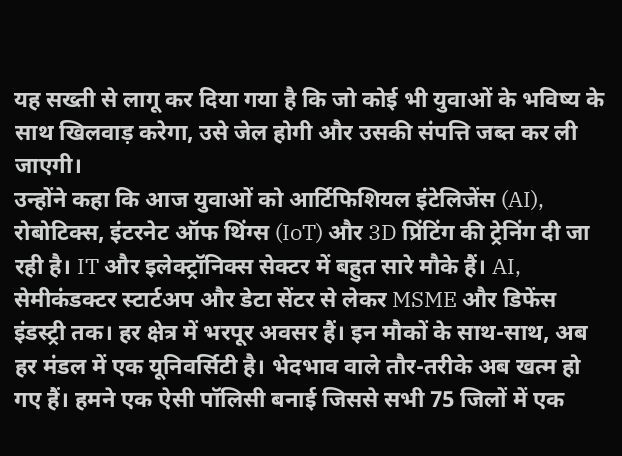यह सख्ती से लागू कर दिया गया है कि जो कोई भी युवाओं के भविष्य के साथ खिलवाड़ करेगा, उसे जेल होगी और उसकी संपत्ति जब्त कर ली जाएगी।
उन्होंने कहा कि आज युवाओं को आर्टिफिशियल इंटेलिजेंस (AI), रोबोटिक्स, इंटरनेट ऑफ थिंग्स (IoT) और 3D प्रिंटिंग की ट्रेनिंग दी जा रही है। IT और इलेक्ट्रॉनिक्स सेक्टर में बहुत सारे मौके हैं। AI, सेमीकंडक्टर स्टार्टअप और डेटा सेंटर से लेकर MSME और डिफेंस इंडस्ट्री तक। हर क्षेत्र में भरपूर अवसर हैं। इन मौकों के साथ-साथ, अब हर मंडल में एक यूनिवर्सिटी है। भेदभाव वाले तौर-तरीके अब खत्म हो गए हैं। हमने एक ऐसी पॉलिसी बनाई जिससे सभी 75 जिलों में एक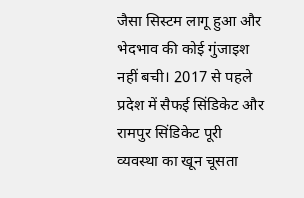जैसा सिस्टम लागू हुआ और भेदभाव की कोई गुंजाइश नहीं बची। 2017 से पहले प्रदेश में सैफई सिंडिकेट और रामपुर सिंडिकेट पूरी व्यवस्था का खून चूसता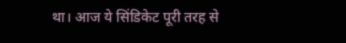था। आज ये सिंडिकेट पूरी तरह से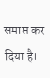समाप्त कर दिया है।